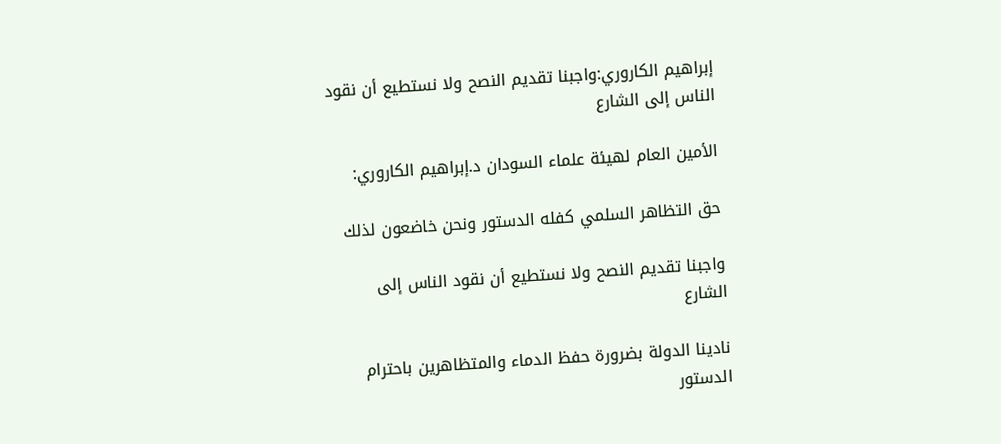إبراهيم الكاروري:واجبنا تقديم النصح ولا نستطيع أن نقود الناس إلى الشارع

الأمين العام لهيئة علماء السودان د.إبراهيم الكاروري:

حق التظاهر السلمي كفله الدستور ونحن خاضعون لذلك

واجبنا تقديم النصح ولا نستطيع أن نقود الناس إلى الشارع

نادينا الدولة بضرورة حفظ الدماء والمتظاهرين باحترام الدستور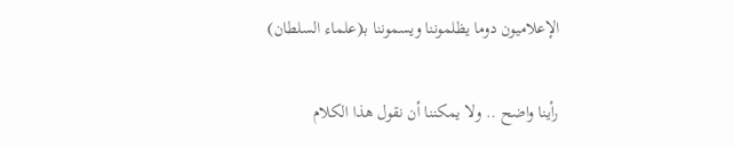الإعلاميون دوما يظلموننا ويسموننا بـ(علماء السلطان)

رأينا واضح .. ولا يمكننا أن نقول هذا الكلام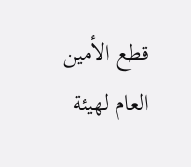قطع الأمين العام لهيئة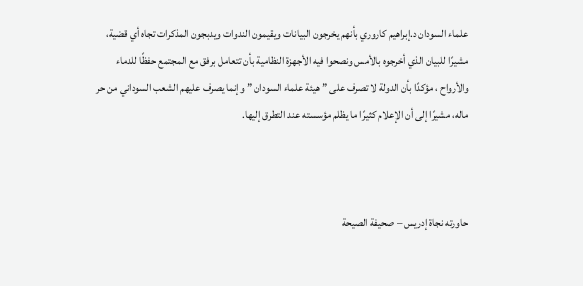علماء السودان د.إبراهيم كاروري بأنهم يخرجون البيانات ويقيمون الندوات ويدبجون المذكرات تجاه أي قضية، مشيرًا للبيان الذي أخرجوه بالأمس ونصحوا فيه الأجهزة النظامية بأن تتعامل برفق مع المجتمع حفظًا للدماء والأرواح ، مؤكدًا بأن الدولة لا تصرف على ” هيئة علماء السودان ” وإنما يصرف عليهم الشعب السوداني من حر ماله، مشيرًا إلى أن الإعلام كثيرًا ما يظلم مؤسسته عند التطرق إليها.



حاورته نجاة إدريس – صحيفة الصيحة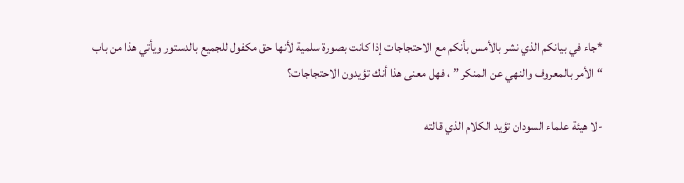*جاء في بيانكم الذي نشر بالأمس بأنكم مع الاحتجاجات إذا كانت بصورة سلمية لأنها حق مكفول للجميع بالدستور ويأتي هذا من باب “الأمر بالمعروف والنهي عن المنكر ” ، فهل معنى هذا أنك تؤيدون الاحتجاجات؟

-لا هيئة علماء السودان تؤيد الكلام الذي قالته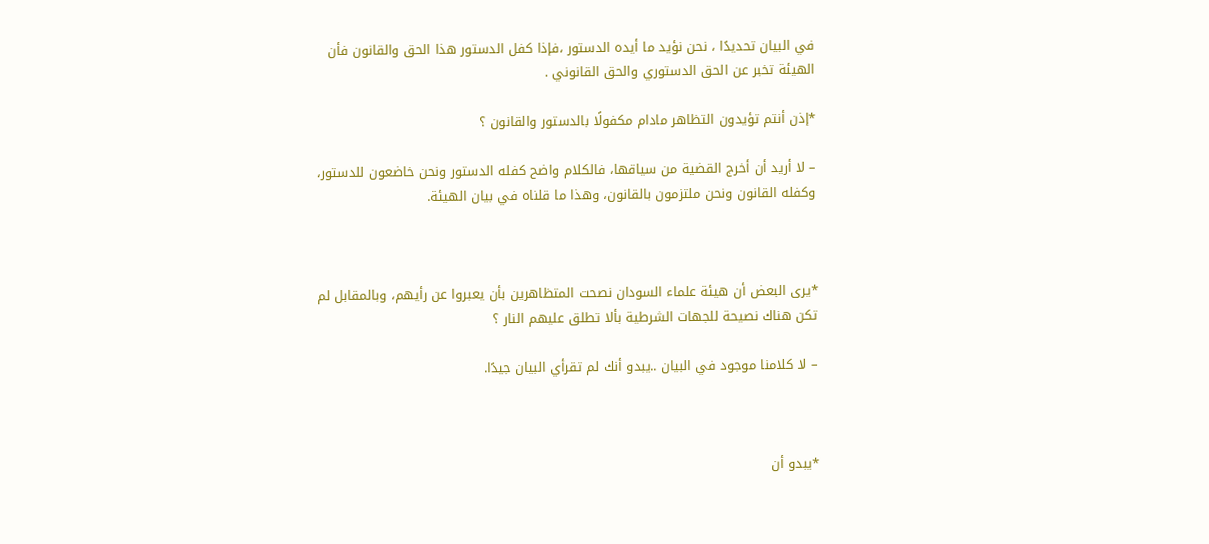في البيان تحديدًا ، نحن نؤيد ما أيده الدستور ،فإذا كفل الدستور هذا الحق والقانون فأن الهيئة تخبر عن الحق الدستوري والحق القانوني .

*إذن أنتم تؤيدون التظاهر مادام مكفولًا بالدستور والقانون ؟

– لا أريد أن أخرج القضية من سياقها، فالكلام واضح كفله الدستور ونحن خاضعون للدستور، وكفله القانون ونحن ملتزمون بالقانون، وهذا ما قلناه في بيان الهيئة.



*يرى البعض أن هيئة علماء السودان نصحت المتظاهرين بأن يعبروا عن رأيهم، وبالمقابل لم تكن هناك نصيحة للجهات الشرطية بألا تطلق عليهم النار ؟

– لا كلامنا موجود في البيان ..يبدو أنك لم تقرأي البيان جيدًا.



*يبدو أن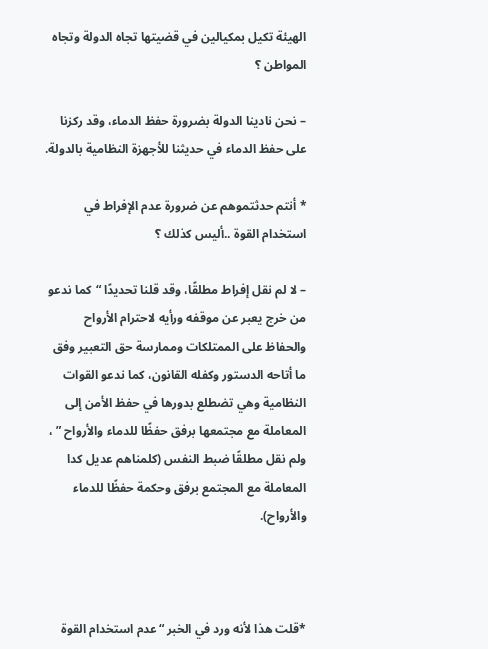الهيئة تكيل بمكيالين في قضيتها تجاه الدولة وتجاه المواطن ؟

– نحن نادينا الدولة بضرورة حفظ الدماء، وقد ركزنا على حفظ الدماء في حديثنا للأجهزة النظامية بالدولة.

* أنتم حدثتموهم عن ضرورة عدم الإفراط في استخدام القوة ..أليس كذلك ؟

– لا لم نقل إفراط مطلقًا، وقد قلنا تحديدًا “كما ندعو من خرج يعبر عن موقفه ورأيه لاحترام الأرواح والحفاظ على الممتلكات وممارسة حق التعبير وفق ما أتاحه الدستور وكفله القانون، كما ندعو القوات النظامية وهي تضطلع بدورها في حفظ الأمن إلى المعاملة مع مجتمعها برفق حفظًا للدماء والأرواح ” ، ولم نقل مطلقًا ضبط النفس (كلمناهم عديل كدا المعاملة مع المجتمع برفق وحكمة حفظًا للدماء والأرواح).



*قلت هذا لأنه ورد في الخبر “عدم استخدام القوة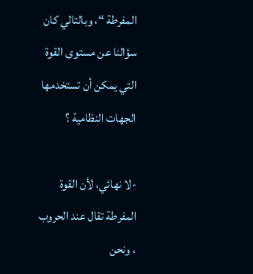المفرطة “، وبالتالي كان سؤالنا عن مستوى القوة التي يمكن أن تستخدمها الجهات النظامية ؟

-لا نهائي، لأن القوة المفرطة تقال عند الحروب ، ونحن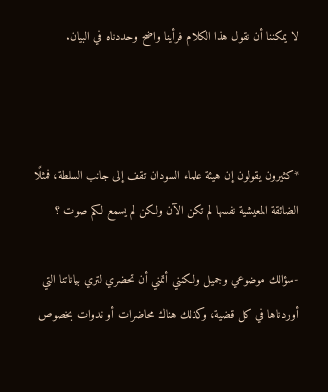لا يمكننا أن نقول هذا الكلام فرأينا واضح وحددناه في البيان.



*كثيرون يقولون إن هيئة علماء السودان تقف إلى جانب السلطة، فمثلًا الضائقة المعيشية نفسها لم تكن الآن ولكن لم يسمع لكم صوت ؟

-سؤالك موضوعي وجميل ولكنني أتمني أن تحضري لتري بياناتنا التي أوردناها في كل قضية، وكذلك هناك محاضرات أو ندوات بخصوص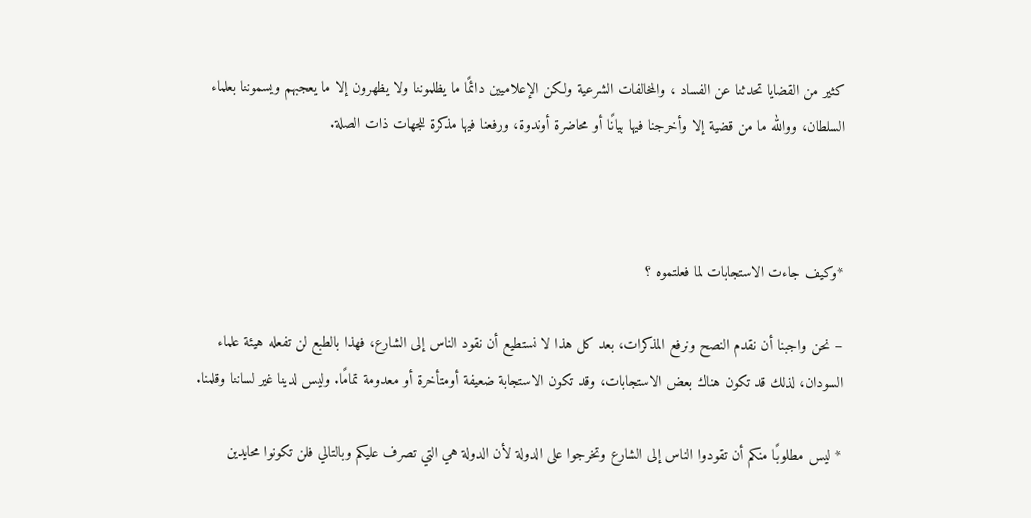كثير من القضايا تحدثنا عن الفساد ، والمخالفات الشرعية ولكن الإعلاميين دائمًا ما يظلموننا ولا يظهرون إلا ما يعجبهم ويسموننا بعلماء السلطان، ووالله ما من قضية إلا وأخرجنا فيها بيانًا أو محاضرة أوندوة، ورفعنا فيها مذكرة للجهات ذات الصلة.



*وكيف جاءت الاستجابات لما فعلتموه ؟

– نحن واجبنا أن نقدم النصح ونرفع المذكرات، بعد كل هذا لا نستطيع أن نقود الناس إلى الشارع، فهذا بالطبع لن تفعله هيئة علماء السودان، لذلك قد تكون هناك بعض الاستجابات، وقد تكون الاستجابة ضعيفة أومتأخرة أو معدومة تمامًا. وليس لدينا غير لساننا وقلمنا.

* ليس مطلوبًا منكم أن تقودوا الناس إلى الشارع وتخرجوا على الدولة لأن الدولة هي التي تصرف عليكم وبالتالي فلن تكونوا محايدين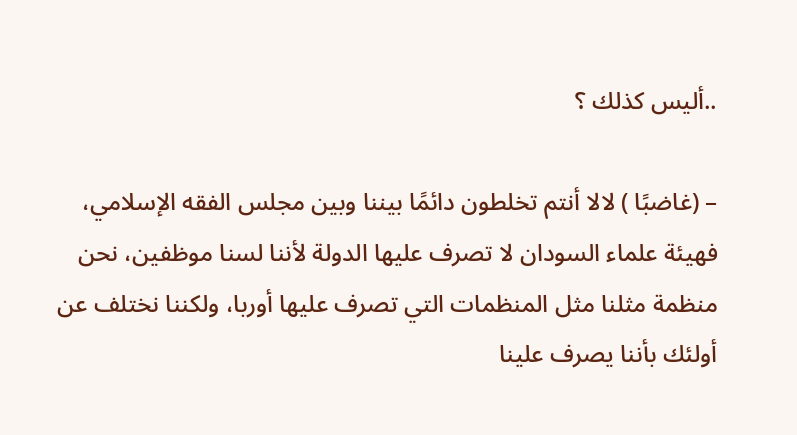..أليس كذلك ؟

– (غاضبًا ) لالا أنتم تخلطون دائمًا بيننا وبين مجلس الفقه الإسلامي، فهيئة علماء السودان لا تصرف عليها الدولة لأننا لسنا موظفين، نحن منظمة مثلنا مثل المنظمات التي تصرف عليها أوربا، ولكننا نختلف عن أولئك بأننا يصرف علينا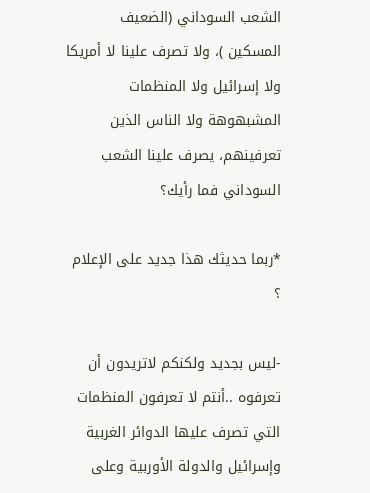الشعب السوداني (الضعيف المسكين )، ولا تصرف علينا لا أمريكا ولا إسرائيل ولا المنظمات المشبهوهة ولا الناس الذين تعرفينهم، يصرف علينا الشعب السوداني فما رأيك؟

*ربما حديثك هذا جديد على الإعلام ؟

-ليس بجديد ولكنكم لاتريدون أن تعرفوه ..أنتم لا تعرفون المنظمات التي تصرف عليها الدوائر الغربية وإسرائيل والدولة الأوربية وعلى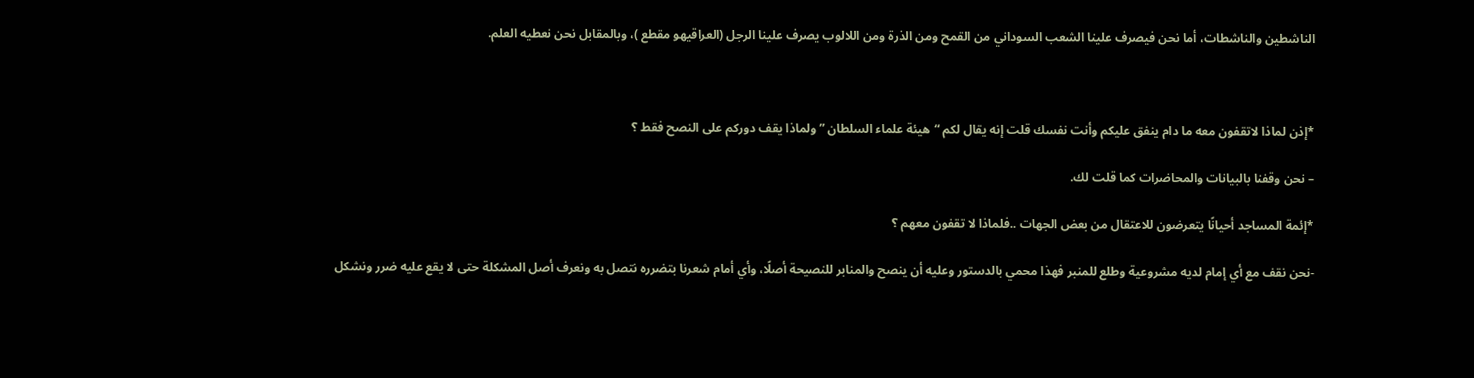الناشطين والناشطات، أما نحن فيصرف علينا الشعب السوداني من القمح ومن الذرة ومن اللالوب يصرف علينا الرجل (العراقيهو مقطع )، وبالمقابل نحن نعطيه العلم.



*إذن لماذا لاتقفون معه ما دام ينفق عليكم وأنت نفسك قلت إنه يقال لكم “هيئة علماء السلطان ” ولماذا يقف دوركم على النصح فقط ؟

– نحن وقفنا بالبيانات والمحاضرات كما قلت لك.

*إئمة المساجد أحيانًا يتعرضون للاعتقال من بعض الجهات ..فلماذا لا تقفون معهم ؟

-نحن نقف مع أي إمام لديه مشروعية وطلع للمنبر فهذا محمي بالدستور وعليه أن ينصح والمنابر للنصيحة أصلًا، وأي أمام شعرنا بتضرره نتصل به ونعرف أصل المشكلة حتى لا يقع عليه ضرر ونشكل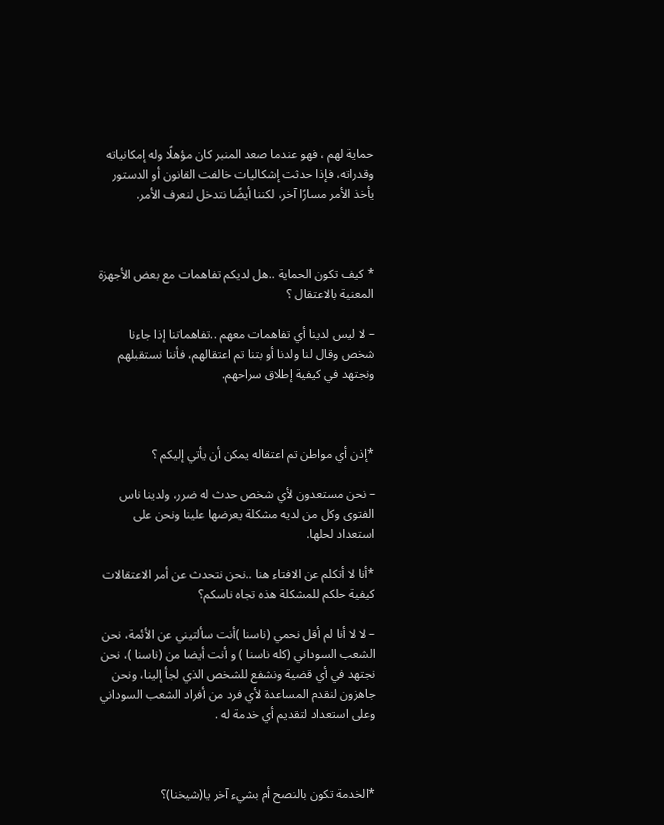حماية لهم ، فهو عندما صعد المنبر كان مؤهلًا وله إمكانياته وقدراته، فإذا حدثت إشكاليات خالفت القانون أو الدستور يأخذ الأمر مسارًا آخر، لكننا أيضًا نتدخل لنعرف الأمر.



* كيف تكون الحماية ..هل لديكم تفاهمات مع بعض الأجهزة المعنية بالاعتقال ؟

– لا ليس لدينا أي تفاهمات معهم ..تفاهماتنا إذا جاءنا شخص وقال لنا ولدنا أو بتنا تم اعتقالهم، فأننا نستقبلهم ونجتهد في كيفية إطلاق سراحهم.



*إذن أي مواطن تم اعتقاله يمكن أن يأتي إليكم ؟

– نحن مستعدون لأي شخص حدث له ضرر، ولدينا ناس الفتوى وكل من لديه مشكلة يعرضها علينا ونحن على استعداد لحلها.

*أنا لا أتكلم عن الافتاء هنا ..نحن نتحدث عن أمر الاعتقالات كيفية حلكم للمشكلة هذه تجاه ناسكم؟

– لا لا أنا لم أقل نحمي (ناسنا )أنت سألتيني عن الأئمة، نحن الشعب السوداني (كله ناسنا ) و أنت أيضا من (ناسنا )، نحن نجتهد في أي قضية ونشفع للشخص الذي لجأ إلينا، ونحن جاهزون لنقدم المساعدة لأي فرد من أفراد الشعب السوداني وعلى استعداد لتقديم أي خدمة له .



*الخدمة تكون بالنصح أم بشيء آخر يا(شيخنا)؟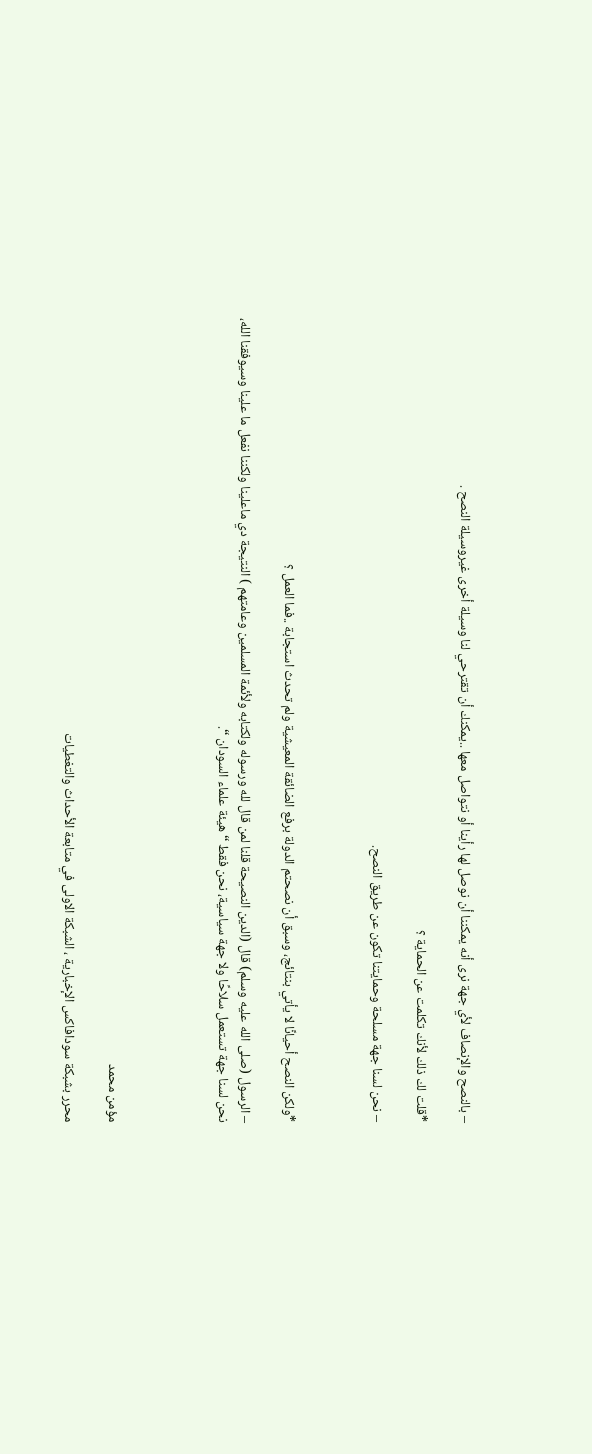– بالنصح والإنصاف لأي جهة نرى أنه يمكننا أن نوصل لها رأينا أو نتواصل معها ..يمكنك أن تقترحي لنا وسيلة أخرى غيروسيلة النصح .

*قلت لك ذلك لأنك تكلمت عن الحماية ؟

– نحن لسنا جهة مسلحة وحمايتنا تكون عن طريق النصح.



*ولكن النصح أحيانًا لا يأتي بنتائج، وسبق أن نصحتم الدولة برفع الضائقة المعيشية ولم تحدث استجابة ..فما العمل ؟

– الرسول (صلى الله عليه وسلم) قال (الدين النصيحة قلنا لمن قال لله ورسوله ولكتابه ولأئمة المسلمين وعامتهم ) النتيجة دي ماعلينا ولكننا نفعل ما علينا وسيوفقنا الله، نحن لسنا جهة تستعمل سلاحًا ولا جهة سياسية، نحن فقط “هيئة علماء السودان “.




مؤمن محمد

محرر بشبكة سودافاكس الإخبارية ، الشبكة الاولى في متابعة الأحداث والتغطيات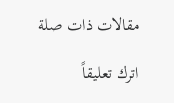مقالات ذات صلة

اترك تعليقاً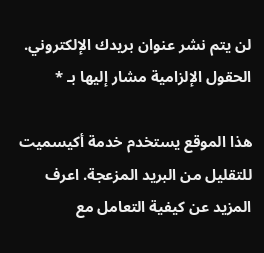لن يتم نشر عنوان بريدك الإلكتروني. الحقول الإلزامية مشار إليها بـ *

هذا الموقع يستخدم خدمة أكيسميت للتقليل من البريد المزعجة. اعرف المزيد عن كيفية التعامل مع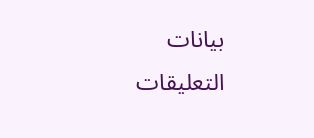بيانات التعليقات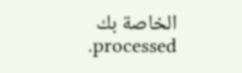الخاصة بك processed.